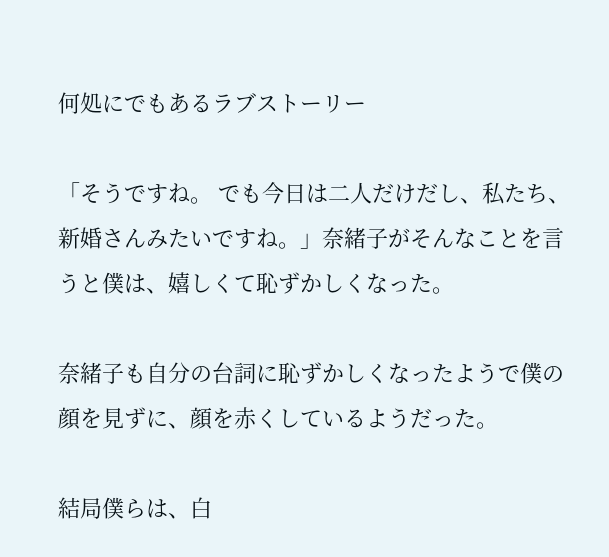何処にでもあるラブストーリー

「そうですね。 でも今日は二人だけだし、私たち、新婚さんみたいですね。」奈緒子がそんなことを言うと僕は、嬉しくて恥ずかしくなった。

奈緒子も自分の台詞に恥ずかしくなったようで僕の顔を見ずに、顔を赤くしているようだった。

結局僕らは、白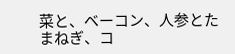菜と、ベーコン、人参とたまねぎ、コ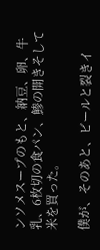ンソメスープのもと、納豆、卵、牛乳、6枚切の食パン、鯵の開きそして米を買った。

僕が、そのあと、ビールと裂きイ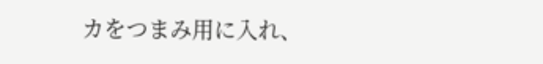カをつまみ用に入れ、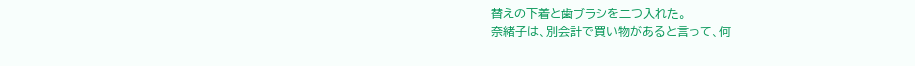替えの下着と歯ブラシを二つ入れた。
奈緒子は、別会計で買い物があると言って、何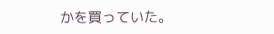かを買っていた。